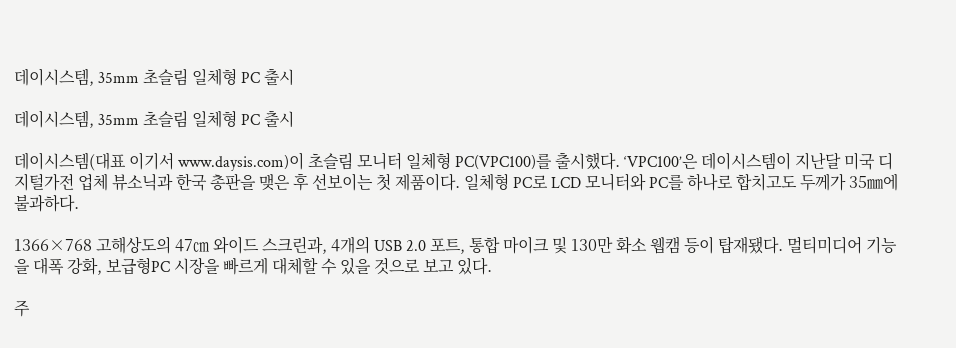데이시스템, 35mm 초슬림 일체형 PC 출시

데이시스템, 35mm 초슬림 일체형 PC 출시

데이시스템(대표 이기서 www.daysis.com)이 초슬림 모니터 일체형 PC(VPC100)를 출시했다. ‘VPC100’은 데이시스템이 지난달 미국 디지털가전 업체 뷰소닉과 한국 총판을 맺은 후 선보이는 첫 제품이다. 일체형 PC로 LCD 모니터와 PC를 하나로 합치고도 두께가 35㎜에 불과하다.

1366×768 고해상도의 47㎝ 와이드 스크린과, 4개의 USB 2.0 포트, 통합 마이크 및 130만 화소 웹캠 등이 탑재됐다. 멀티미디어 기능을 대폭 강화, 보급형PC 시장을 빠르게 대체할 수 있을 것으로 보고 있다.

주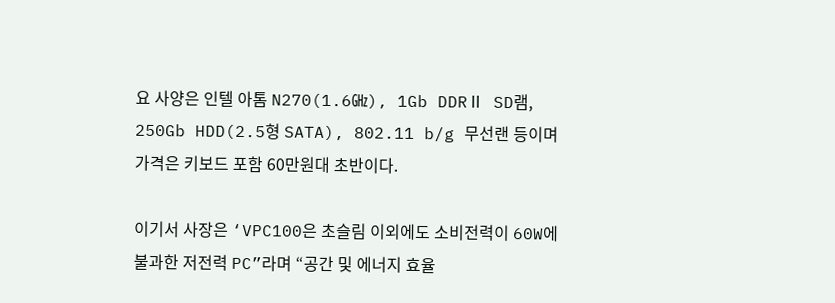요 사양은 인텔 아톰 N270(1.6㎓), 1Gb DDRⅡ SD램, 250Gb HDD(2.5형 SATA), 802.11 b/g 무선랜 등이며 가격은 키보드 포함 60만원대 초반이다.

이기서 사장은 ‘VPC100은 초슬림 이외에도 소비전력이 60W에 불과한 저전력 PC”라며 “공간 및 에너지 효율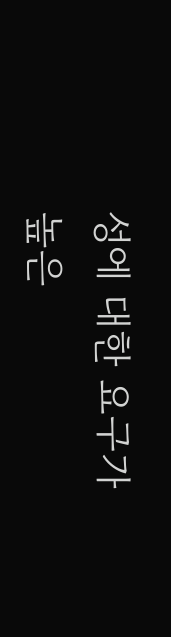성에 대한 요구가 높은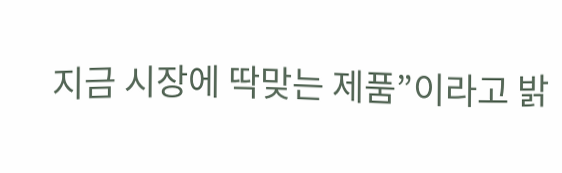지금 시장에 딱맞는 제품”이라고 밝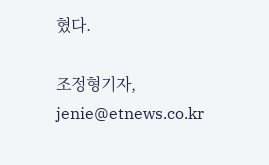혔다.

조정형기자, jenie@etnews.co.kr